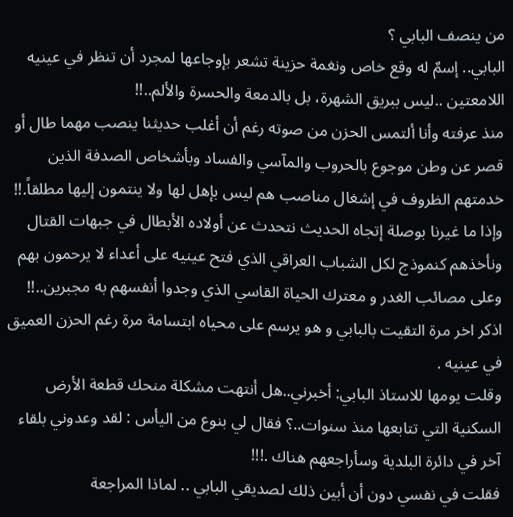من ينصف البابي ؟
البابي.. إسمٌ له وقع خاص ونغمة حزينة تشعر بإوجاعها لمجرد أن تنظر في عينيه اللامعتين ..ليس ببريق الشهرة، بل بالدمعة والحسرة والألم..!!
منذ عرفته وأنا ألتمس الحزن من صوته رغم أن أغلب حديثنا ينصب مهما طال أو قصر عن وطن موجوع بالحروب والمآسي والفساد وبأشخاص الصدفة الذين خدمتهم الظروف في إشغال مناصب هم ليس بإهل لها ولا ينتمون إليها مطلقاً.!!
وإذا ما غيرنا بوصلة إتجاه الحديث نتحدث عن أولاده الأبطال في جبهات القتال ونأخذهم كنموذج لكل الشباب العراقي الذي فتح عينيه على أعداء لا يرحمون بهم وعلى مصائب الغدر و معترك الحياة القاسي الذي وجدوا أنفسهم به مجبرين..!!
اذكر اخر مرة التقيت بالبابي و هو يرسم على محياه ابتسامة مرة رغم الحزن العميق في عينيه .
وقلت يومها للاستاذ البابي: أخبرني..هل أنتهت مشكلة منحك قطعة الأرض السكنية التي تتابعها منذ سنوات..؟ فقال لي بنوع من اليأس : لقد وعدوني بلقاء آخر في دائرة البلدية وسأراجعهم هناك .!!!
فقلت في نفسي دون أن أبين ذلك لصديقي البابي .. لماذا المراجعة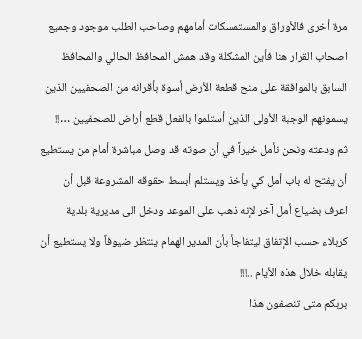مرة أخرى فالأوراق والمستمسكات أمامهم وصاحب الطلب موجود وجميع اصحاب القرار هنا فأين المشكلة وقد همش المحافظ الحالي والمحافظ السابق بالموافقة على منح قطعة الأرض أسوة بأقرانه من الصحفيين الذين يسمونهم الوجبة الأولى الذين أستلموا بالفعل قطع أراض للصحفيين …!!
ثم ودعته ونحن نأمل خيراً في أن صوته قد وصل مباشرة أمام من يستطيع أن يفتح له باب أمل كي يأخذ ويستلم أبسط حقوقه المشروعة قبل أن اعرف بضياع أمل آخر لإنه ذهب على الموعد ودخل الى مديرية بلدية كربلاء حسب الإتفاق ليتفاجأ بأن المدير الهمام ينتظر ضيوفاً ولا يستطيع أن يقابله خلال هذه الأيام ..!!!
بربكم متى تنصفون هذا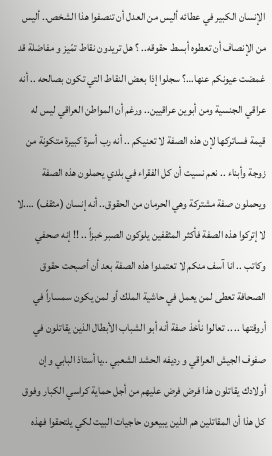الإنسان الكبير في عطائه أليس من العدل أن تنصفوا هذا الشخص.. أليس من الإنصاف أن تعطوه أبسط حقوقه.. ؟ هل تريدون نقاط تمّيز و مفاضلة قد غمضت عيونكم عنها…؟ سجلوا إذا بعض النقاط التي تكون بصالحه .. أنه عراقي الجنسية ومن أبوين عراقيين.. ورغم أن المواطن العراقي ليس له قيمة فساتركها لإن هذه الصفة لا تعنيكم .. أنه رب أسرة كبيرة متكونة من زوجة وأبناء .. نعم نسيت أن كل الفقراء في بلدي يحملون هذه الصفة ويحملون صفة مشتركة وهي الحرمان من الحقوق.. أنه إنسان (مثقف) ….لا لا إتركوا هذه الصفة فأكثر المثقفين يلوكون الصبر خبزاً .. !! إنه صحفي وكاتب .. انا آسف منكم لا تعتمدوا هذه الصفة بعد أن أصبحت حقوق الصحافة تعطى لمن يعمل في حاشية الملك أو لمن يكون سمساراً في أروقتها .. .. تعالوا نأخذ صفة أنه أبو الشباب الأبطال الذين يقاتلون في صفوف الجيش العراقي و رديفه الحشد الشعبي ..يا أستاذ البابي وإن أولادك يقاتلون هذا فرض فرض عليهم من أجل حماية كراسي الكبار وفوق كل هذا أن المقاتلين هم الذين يبيعون حاجيات البيت لكي يلتحقوا فهذه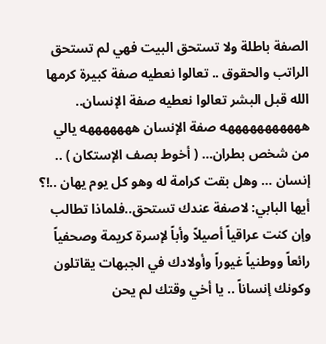الصفة باطلة ولا تستحق البيت فهي لم تستحق الراتب والحقوق .. تعالوا نعطيه صفة كبيرة كرمها الله قبل البشر تعالوا نعطيه صفة الإنسان.. هههههههههههه صفة الإنسان هههههههه يالي من شخص بطران… ( أخوط بصف الإستكان ) .. إنسان … وهل بقت كرامة له وهو كل يوم يهان ..!؟
أيها البابي: لاصفة عندك تستحق..فلماذا تطالب وإن كنت عراقياً أصيلاً وأباً لإسرة كريمة وصحفياً رائعاً ووطنياً غيوراً وأولادك في الجبهات يقاتلون وكونك إنساناً .. يا أخي وقتك لم يحن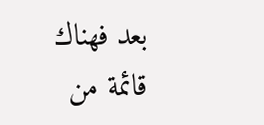بعد فهناك قائمة من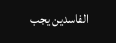الفاسدين يجب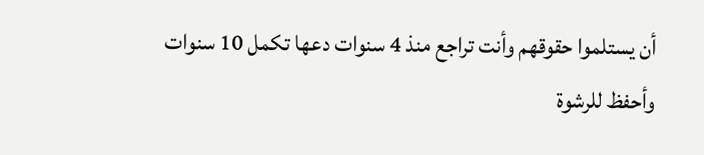أن يستلموا حقوقهم وأنت تراجع منذ 4 سنوات دعها تكمل 10 سنوات وأحفظ للرشوة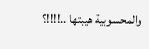والمحسوبية هيبتها ..!!!!؟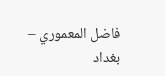فاضل المعموري – بغداد